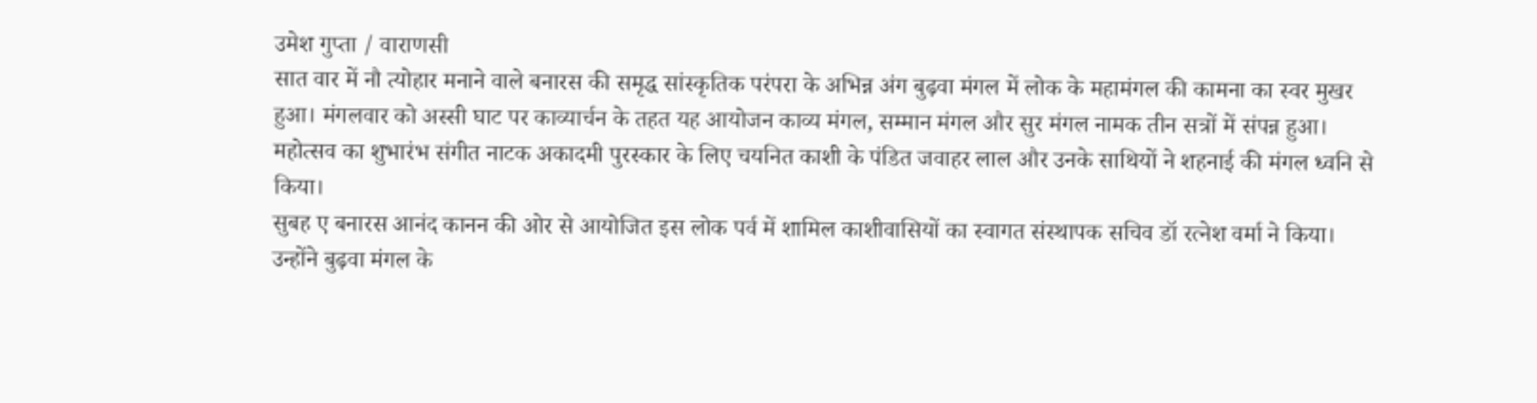उमेश गुप्ता / वाराणसी
सात वार में नौ त्योहार मनाने वाले बनारस की समृद्ध सांस्कृतिक परंपरा के अभिन्न अंग बुढ़वा मंगल में लोक के महामंगल की कामना का स्वर मुखर हुआ। मंगलवार को अस्सी घाट पर काव्यार्चन के तहत यह आयोजन काव्य मंगल, सम्मान मंगल और सुर मंगल नामक तीन सत्रों में संपन्न हुआ। महोत्सव का शुभारंभ संगीत नाटक अकादमी पुरस्कार के लिए चयनित काशी के पंडित जवाहर लाल और उनके साथियों ने शहनाई की मंगल ध्वनि से किया।
सुबह ए बनारस आनंद कानन की ओर से आयोजित इस लोक पर्व में शामिल काशीवासियों का स्वागत संस्थापक सचिव डॉ रत्नेश वर्मा ने किया। उन्होंने बुढ़वा मंगल के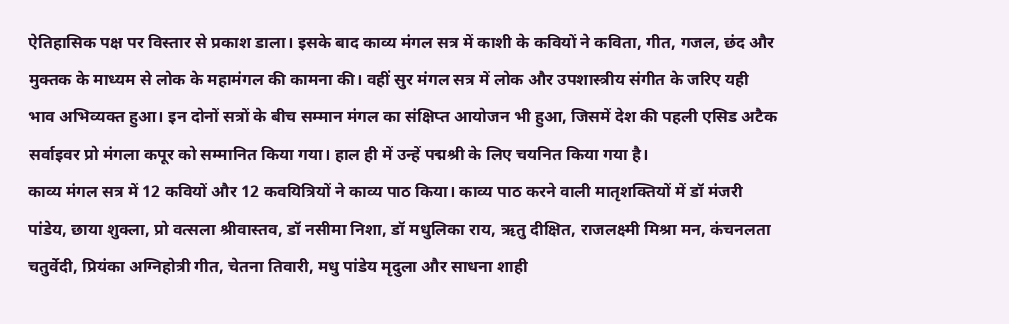ऐतिहासिक पक्ष पर विस्तार से प्रकाश डाला। इसके बाद काव्य मंगल सत्र में काशी के कवियों ने कविता, गीत, गजल, छंद और मुक्तक के माध्यम से लोक के महामंगल की कामना की। वहीं सुर मंगल सत्र में लोक और उपशास्त्रीय संगीत के जरिए यही भाव अभिव्यक्त हुआ। इन दोनों सत्रों के बीच सम्मान मंगल का संक्षिप्त आयोजन भी हुआ, जिसमें देश की पहली एसिड अटैक सर्वाइवर प्रो मंगला कपूर को सम्मानित किया गया। हाल ही में उन्हें पद्मश्री के लिए चयनित किया गया है।
काव्य मंगल सत्र में 12 कवियों और 12 कवयित्रियों ने काव्य पाठ किया। काव्य पाठ करने वाली मातृशक्तियों में डॉ मंजरी पांडेय, छाया शुक्ला, प्रो वत्सला श्रीवास्तव, डॉ नसीमा निशा, डॉ मधुलिका राय, ऋतु दीक्षित, राजलक्ष्मी मिश्रा मन, कंचनलता चतुर्वेदी, प्रियंका अग्निहोत्री गीत, चेतना तिवारी, मधु पांडेय मृदुला और साधना शाही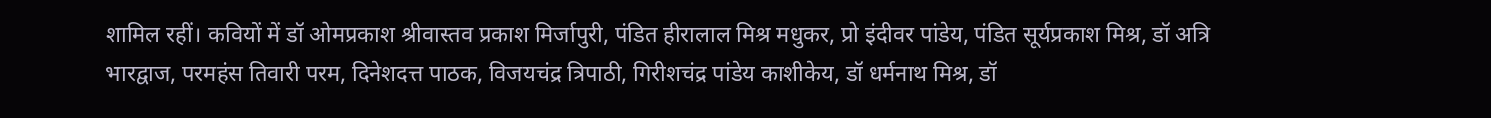शामिल रहीं। कवियों में डॉ ओमप्रकाश श्रीवास्तव प्रकाश मिर्जापुरी, पंडित हीरालाल मिश्र मधुकर, प्रो इंदीवर पांडेय, पंडित सूर्यप्रकाश मिश्र, डॉ अत्रि भारद्वाज, परमहंस तिवारी परम, दिनेशदत्त पाठक, विजयचंद्र त्रिपाठी, गिरीशचंद्र पांडेय काशीकेय, डॉ धर्मनाथ मिश्र, डॉ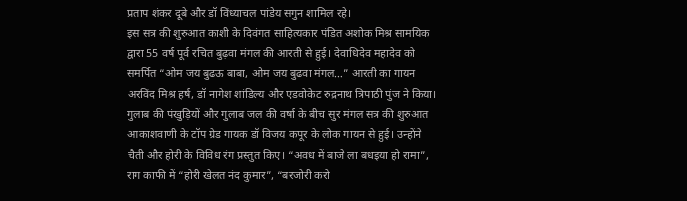प्रताप शंकर दूबे और डॉ विंध्याचल पांडेय सगुन शामिल रहे।
इस सत्र की शुरुआत काशी के दिवंगत साहित्यकार पंडित अशोक मिश्र सामयिक द्वारा 55 वर्ष पूर्व रचित बुढ़वा मंगल की आरती से हुई। देवाधिदेव महादेव को समर्पित “ओम जय बुढऊ बाबा, ओम जय बुढवा मंगल…” आरती का गायन अरविंद मिश्र हर्ष, डॉ नागेश शांडिल्य और एडवोकेट रुद्रनाथ त्रिपाठी पुंज ने किया।
गुलाब की पंखुड़ियों और गुलाब जल की वर्षा के बीच सुर मंगल सत्र की शुरुआत आकाशवाणी के टॉप ग्रेड गायक डॉ विजय कपूर के लोक गायन से हुई। उन्होंने चैती और होरी के विविध रंग प्रस्तुत किए। “अवध में बाजे ला बधइया हो रामा”, राग काफी में “होरी खेलत नंद कुमार”, “बरजोरी करो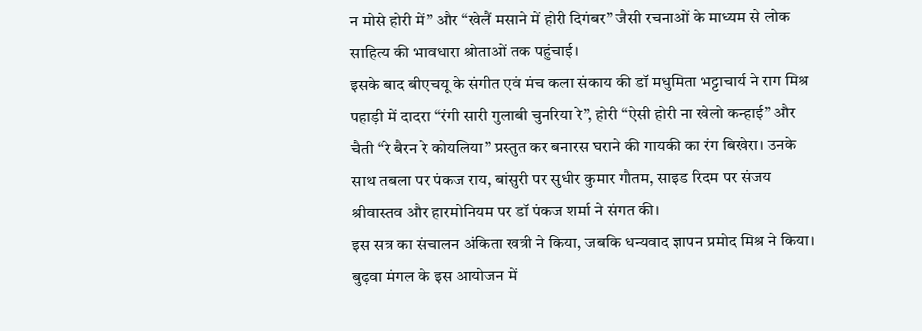न मोसे होरी में” और “खेलैं मसाने में होरी दिगंबर” जैसी रचनाओं के माध्यम से लोक साहित्य की भावधारा श्रोताओं तक पहुंचाई।
इसके बाद बीएचयू के संगीत एवं मंच कला संकाय की डॉ मधुमिता भट्टाचार्य ने राग मिश्र पहाड़ी में दादरा “रंगी सारी गुलाबी चुनरिया रे”, होरी “ऐसी होरी ना खेलो कन्हाई” और चैती “रे बैरन रे कोयलिया” प्रस्तुत कर बनारस घराने की गायकी का रंग बिखेरा। उनके साथ तबला पर पंकज राय, बांसुरी पर सुधीर कुमार गौतम, साइड रिदम पर संजय श्रीवास्तव और हारमोनियम पर डॉ पंकज शर्मा ने संगत की।
इस सत्र का संचालन अंकिता खत्री ने किया, जबकि धन्यवाद ज्ञापन प्रमोद मिश्र ने किया। बुढ़वा मंगल के इस आयोजन में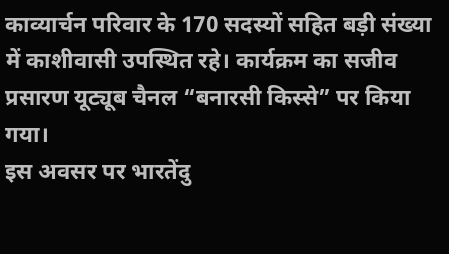काव्यार्चन परिवार के 170 सदस्यों सहित बड़ी संख्या में काशीवासी उपस्थित रहे। कार्यक्रम का सजीव प्रसारण यूट्यूब चैनल “बनारसी किस्से” पर किया गया।
इस अवसर पर भारतेंदु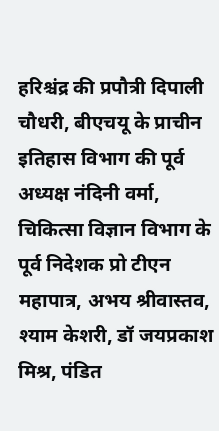हरिश्चंद्र की प्रपौत्री दिपाली चौधरी, बीएचयू के प्राचीन इतिहास विभाग की पूर्व अध्यक्ष नंदिनी वर्मा, चिकित्सा विज्ञान विभाग के पूर्व निदेशक प्रो टीएन महापात्र, अभय श्रीवास्तव, श्याम केशरी, डॉ जयप्रकाश मिश्र, पंडित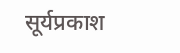सूर्यप्रकाश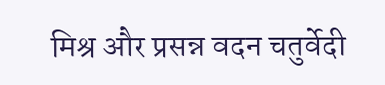मिश्र और प्रसन्न वदन चतुर्वेदी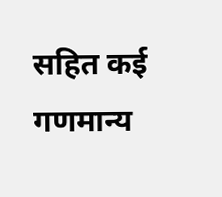सहित कई गणमान्य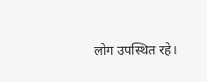लोग उपस्थित रहे।